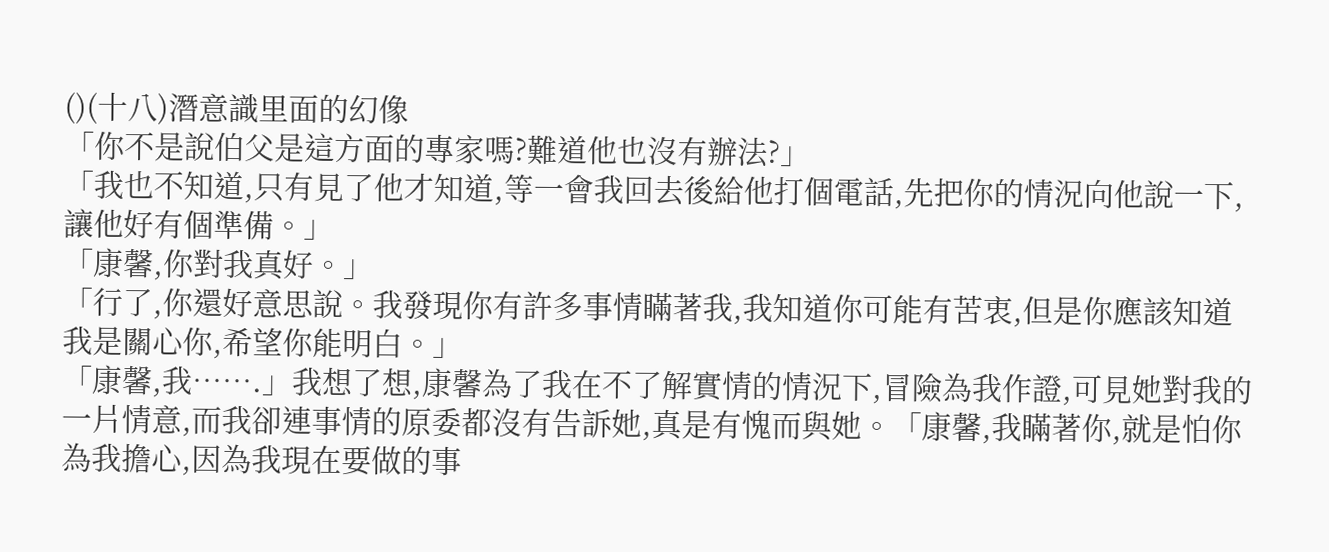()(十八)潛意識里面的幻像
「你不是說伯父是這方面的專家嗎?難道他也沒有辦法?」
「我也不知道,只有見了他才知道,等一會我回去後給他打個電話,先把你的情況向他說一下,讓他好有個準備。」
「康馨,你對我真好。」
「行了,你還好意思說。我發現你有許多事情瞞著我,我知道你可能有苦衷,但是你應該知道我是關心你,希望你能明白。」
「康馨,我…….」我想了想,康馨為了我在不了解實情的情況下,冒險為我作證,可見她對我的一片情意,而我卻連事情的原委都沒有告訴她,真是有愧而與她。「康馨,我瞞著你,就是怕你為我擔心,因為我現在要做的事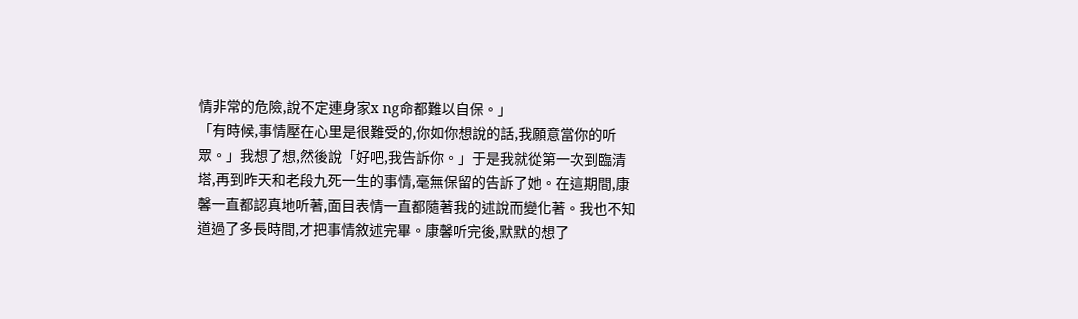情非常的危險,說不定連身家x ng命都難以自保。」
「有時候,事情壓在心里是很難受的,你如你想說的話,我願意當你的听眾。」我想了想,然後說「好吧,我告訴你。」于是我就從第一次到臨清塔,再到昨天和老段九死一生的事情,毫無保留的告訴了她。在這期間,康馨一直都認真地听著,面目表情一直都隨著我的述說而變化著。我也不知道過了多長時間,才把事情敘述完畢。康馨听完後,默默的想了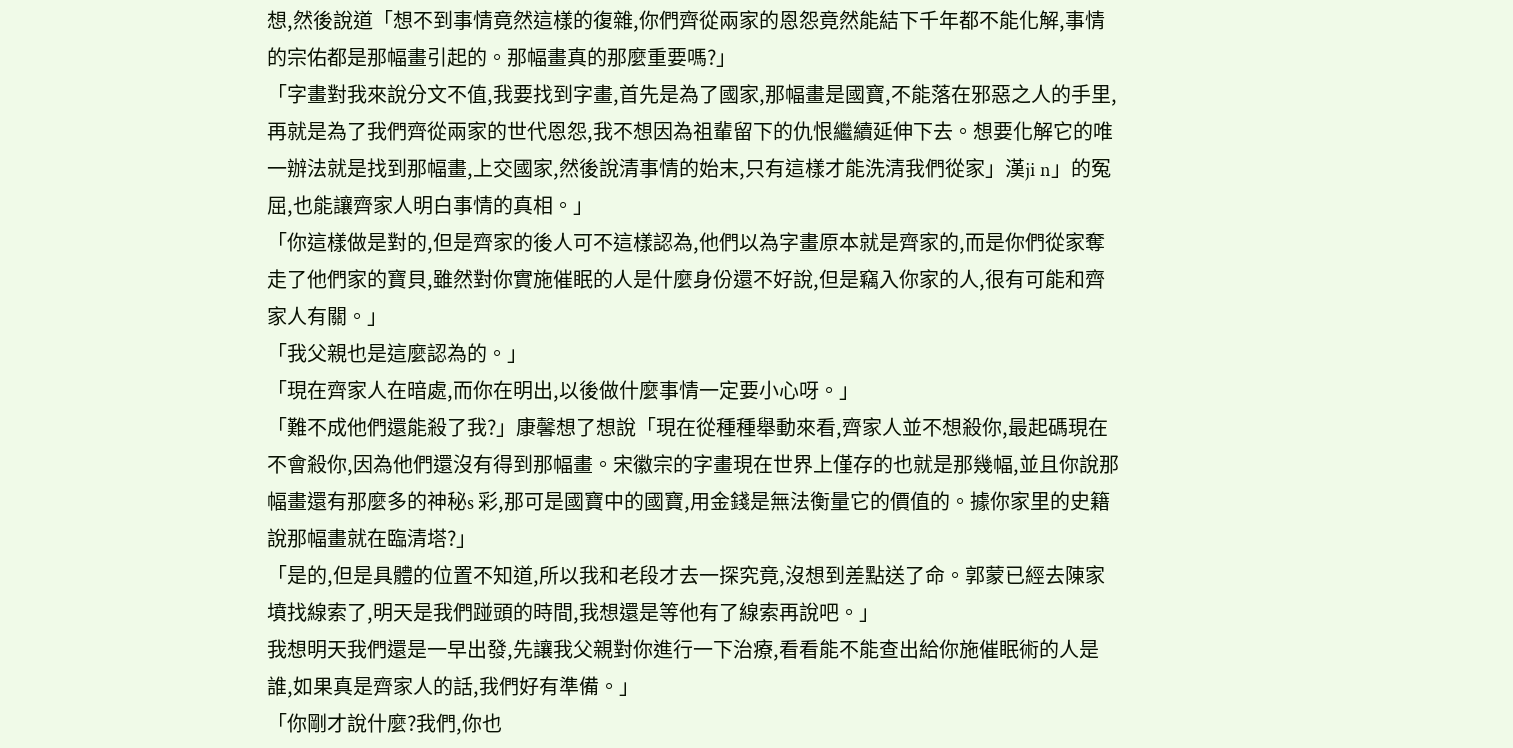想,然後說道「想不到事情竟然這樣的復雜,你們齊從兩家的恩怨竟然能結下千年都不能化解,事情的宗佑都是那幅畫引起的。那幅畫真的那麼重要嗎?」
「字畫對我來說分文不值,我要找到字畫,首先是為了國家,那幅畫是國寶,不能落在邪惡之人的手里,再就是為了我們齊從兩家的世代恩怨,我不想因為祖輩留下的仇恨繼續延伸下去。想要化解它的唯一辦法就是找到那幅畫,上交國家,然後說清事情的始末,只有這樣才能洗清我們從家」漢ji n」的冤屈,也能讓齊家人明白事情的真相。」
「你這樣做是對的,但是齊家的後人可不這樣認為,他們以為字畫原本就是齊家的,而是你們從家奪走了他們家的寶貝,雖然對你實施催眠的人是什麼身份還不好說,但是竊入你家的人,很有可能和齊家人有關。」
「我父親也是這麼認為的。」
「現在齊家人在暗處,而你在明出,以後做什麼事情一定要小心呀。」
「難不成他們還能殺了我?」康馨想了想說「現在從種種舉動來看,齊家人並不想殺你,最起碼現在不會殺你,因為他們還沒有得到那幅畫。宋徽宗的字畫現在世界上僅存的也就是那幾幅,並且你說那幅畫還有那麼多的神秘s 彩,那可是國寶中的國寶,用金錢是無法衡量它的價值的。據你家里的史籍說那幅畫就在臨清塔?」
「是的,但是具體的位置不知道,所以我和老段才去一探究竟,沒想到差點送了命。郭蒙已經去陳家墳找線索了,明天是我們踫頭的時間,我想還是等他有了線索再說吧。」
我想明天我們還是一早出發,先讓我父親對你進行一下治療,看看能不能查出給你施催眠術的人是誰,如果真是齊家人的話,我們好有準備。」
「你剛才說什麼?我們,你也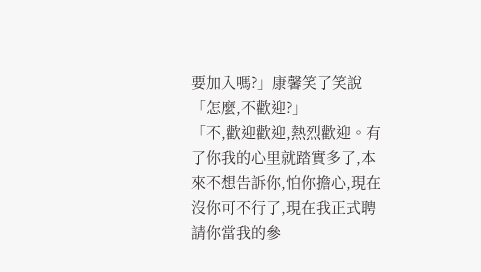要加入嗎?」康馨笑了笑說「怎麼,不歡迎?」
「不,歡迎歡迎,熱烈歡迎。有了你我的心里就踏實多了,本來不想告訴你,怕你擔心,現在沒你可不行了,現在我正式聘請你當我的參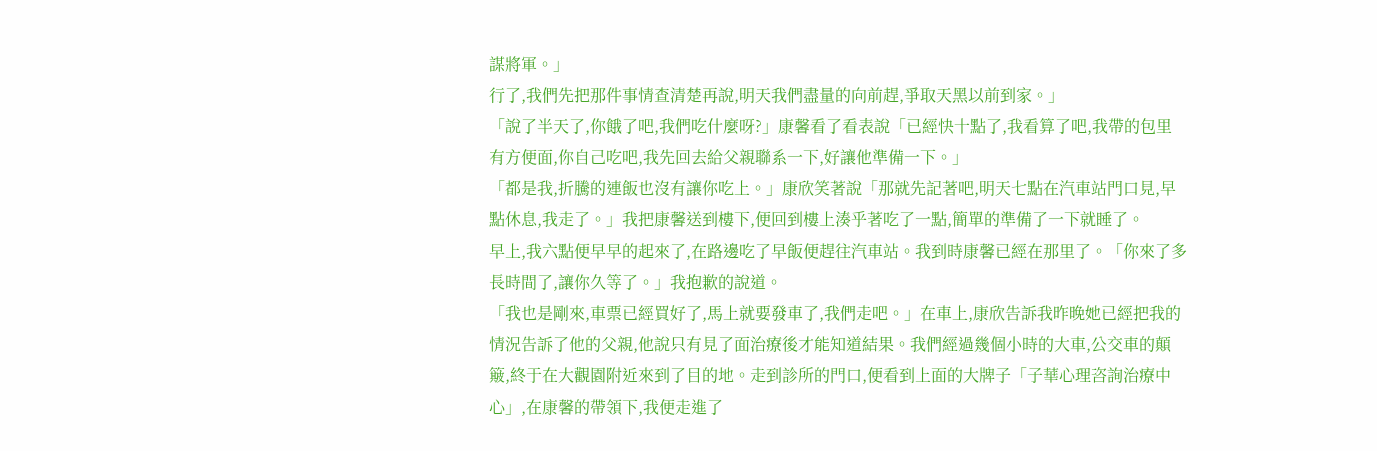謀將軍。」
行了,我們先把那件事情查清楚再說,明天我們盡量的向前趕,爭取天黑以前到家。」
「說了半天了,你餓了吧,我們吃什麼呀?」康馨看了看表說「已經快十點了,我看算了吧,我帶的包里有方便面,你自己吃吧,我先回去給父親聯系一下,好讓他準備一下。」
「都是我,折騰的連飯也沒有讓你吃上。」康欣笑著說「那就先記著吧,明天七點在汽車站門口見,早點休息,我走了。」我把康馨送到樓下,便回到樓上湊乎著吃了一點,簡單的準備了一下就睡了。
早上,我六點便早早的起來了,在路邊吃了早飯便趕往汽車站。我到時康馨已經在那里了。「你來了多長時間了,讓你久等了。」我抱歉的說道。
「我也是剛來,車票已經買好了,馬上就要發車了,我們走吧。」在車上,康欣告訴我昨晚她已經把我的情況告訴了他的父親,他說只有見了面治療後才能知道結果。我們經過幾個小時的大車,公交車的顛簸,終于在大觀園附近來到了目的地。走到診所的門口,便看到上面的大牌子「子華心理咨詢治療中心」,在康馨的帶領下,我便走進了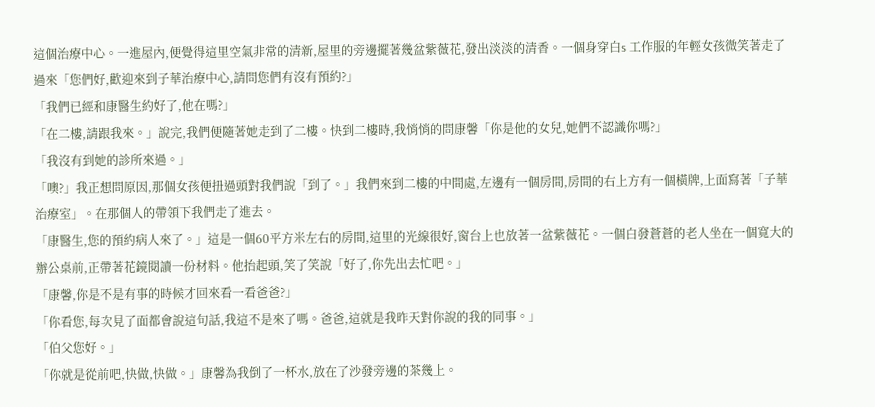這個治療中心。一進屋內,便覺得這里空氣非常的清新,屋里的旁邊擺著幾盆紫薇花,發出淡淡的清香。一個身穿白s 工作服的年輕女孩微笑著走了過來「您們好,歡迎來到子華治療中心,請問您們有沒有預約?」
「我們已經和康醫生約好了,他在嗎?」
「在二樓,請跟我來。」說完,我們便隨著她走到了二樓。快到二樓時,我悄悄的問康馨「你是他的女兒,她們不認識你嗎?」
「我沒有到她的診所來過。」
「噢?」我正想問原因,那個女孩便扭過頭對我們說「到了。」我們來到二樓的中間處,左邊有一個房間,房間的右上方有一個橫牌,上面寫著「子華治療室」。在那個人的帶領下我們走了進去。
「康醫生,您的預約病人來了。」這是一個60平方米左右的房間,這里的光線很好,窗台上也放著一盆紫薇花。一個白發蒼蒼的老人坐在一個寬大的辦公桌前,正帶著花鏡閱讀一份材料。他抬起頭,笑了笑說「好了,你先出去忙吧。」
「康馨,你是不是有事的時候才回來看一看爸爸?」
「你看您,每次見了面都會說這句話,我這不是來了嗎。爸爸,這就是我昨天對你說的我的同事。」
「伯父您好。」
「你就是從前吧,快做,快做。」康馨為我倒了一杯水,放在了沙發旁邊的茶幾上。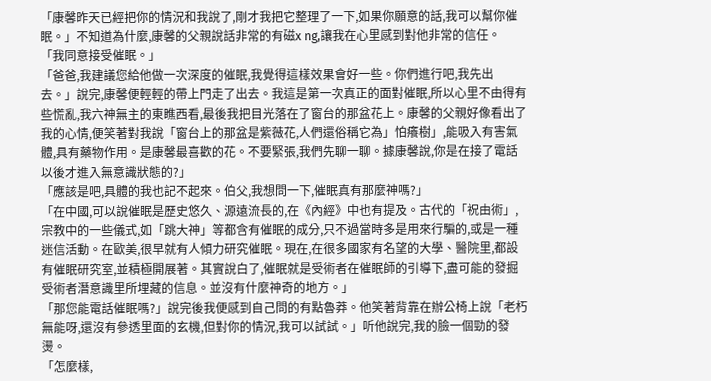「康馨昨天已經把你的情況和我說了,剛才我把它整理了一下,如果你願意的話,我可以幫你催眠。」不知道為什麼,康馨的父親說話非常的有磁x ng,讓我在心里感到對他非常的信任。
「我同意接受催眠。」
「爸爸,我建議您給他做一次深度的催眠,我覺得這樣效果會好一些。你們進行吧,我先出去。」說完,康馨便輕輕的帶上門走了出去。我這是第一次真正的面對催眠,所以心里不由得有些慌亂,我六神無主的東瞧西看,最後我把目光落在了窗台的那盆花上。康馨的父親好像看出了我的心情,便笑著對我說「窗台上的那盆是紫薇花,人們還俗稱它為」怕癢樹」,能吸入有害氣體,具有藥物作用。是康馨最喜歡的花。不要緊張,我們先聊一聊。據康馨說,你是在接了電話以後才進入無意識狀態的?」
「應該是吧,具體的我也記不起來。伯父,我想問一下,催眠真有那麼神嗎?」
「在中國,可以說催眠是歷史悠久、源遠流長的,在《內經》中也有提及。古代的「祝由術」,宗教中的一些儀式,如「跳大神」等都含有催眠的成分,只不過當時多是用來行騙的,或是一種迷信活動。在歐美,很早就有人傾力研究催眠。現在,在很多國家有名望的大學、醫院里,都設有催眠研究室,並積極開展著。其實說白了,催眠就是受術者在催眠師的引導下,盡可能的發掘受術者潛意識里所埋藏的信息。並沒有什麼神奇的地方。」
「那您能電話催眠嗎?」說完後我便感到自己問的有點魯莽。他笑著背靠在辦公椅上說「老朽無能呀,還沒有參透里面的玄機,但對你的情況,我可以試試。」听他說完,我的臉一個勁的發燙。
「怎麼樣,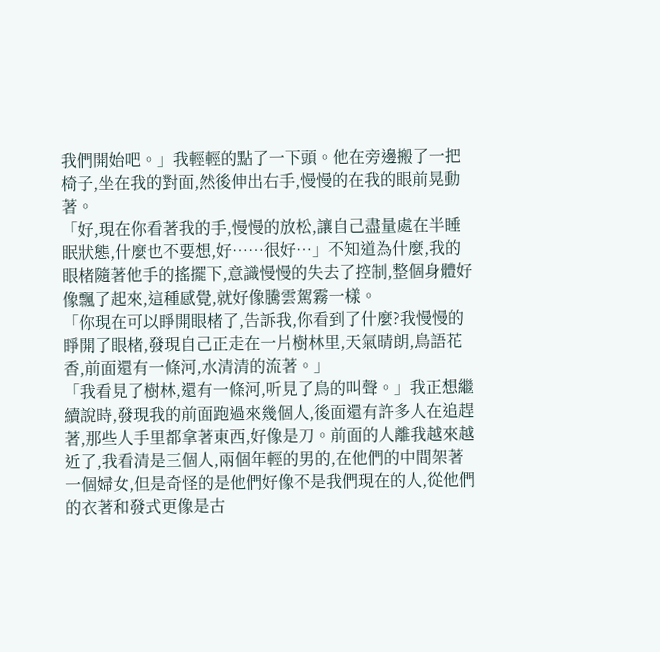我們開始吧。」我輕輕的點了一下頭。他在旁邊搬了一把椅子,坐在我的對面,然後伸出右手,慢慢的在我的眼前晃動著。
「好,現在你看著我的手,慢慢的放松,讓自己盡量處在半睡眠狀態,什麼也不要想,好……很好…」不知道為什麼,我的眼楮隨著他手的搖擺下,意識慢慢的失去了控制,整個身體好像飄了起來,這種感覺,就好像騰雲駕霧一樣。
「你現在可以睜開眼楮了,告訴我,你看到了什麼?我慢慢的睜開了眼楮,發現自己正走在一片樹林里,天氣晴朗,鳥語花香,前面還有一條河,水清清的流著。」
「我看見了樹林,還有一條河,听見了鳥的叫聲。」我正想繼續說時,發現我的前面跑過來幾個人,後面還有許多人在追趕著,那些人手里都拿著東西,好像是刀。前面的人離我越來越近了,我看清是三個人,兩個年輕的男的,在他們的中間架著一個婦女,但是奇怪的是他們好像不是我們現在的人,從他們的衣著和發式更像是古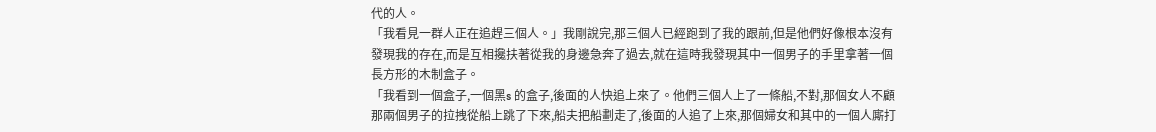代的人。
「我看見一群人正在追趕三個人。」我剛說完,那三個人已經跑到了我的跟前,但是他們好像根本沒有發現我的存在,而是互相攙扶著從我的身邊急奔了過去,就在這時我發現其中一個男子的手里拿著一個長方形的木制盒子。
「我看到一個盒子,一個黑s 的盒子,後面的人快追上來了。他們三個人上了一條船,不對,那個女人不顧那兩個男子的拉拽從船上跳了下來,船夫把船劃走了,後面的人追了上來,那個婦女和其中的一個人廝打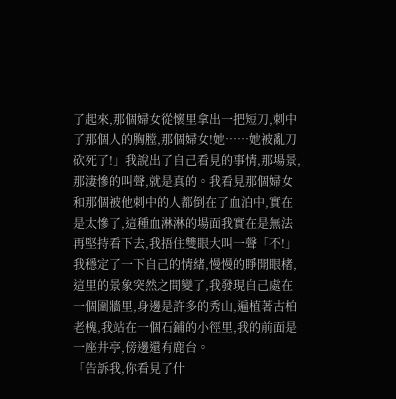了起來,那個婦女從懷里拿出一把短刀,刺中了那個人的胸膛,那個婦女!她……她被亂刀砍死了!」我說出了自己看見的事情,那場景,那淒慘的叫聲,就是真的。我看見那個婦女和那個被他刺中的人都倒在了血泊中,實在是太慘了,這種血淋淋的場面我實在是無法再堅持看下去,我捂住雙眼大叫一聲「不!」
我穩定了一下自己的情緒,慢慢的睜開眼楮,這里的景象突然之間變了,我發現自己處在一個圍牆里,身邊是許多的秀山,遍植著古柏老槐,我站在一個石鋪的小徑里,我的前面是一座井亭,傍邊還有鹿台。
「告訴我,你看見了什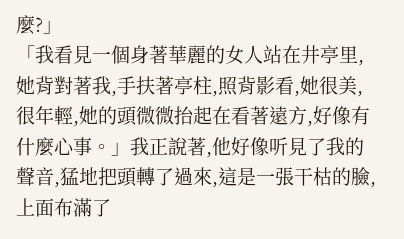麼?」
「我看見一個身著華麗的女人站在井亭里,她背對著我,手扶著亭柱,照背影看,她很美,很年輕,她的頭微微抬起在看著遠方,好像有什麼心事。」我正說著,他好像听見了我的聲音,猛地把頭轉了過來,這是一張干枯的臉,上面布滿了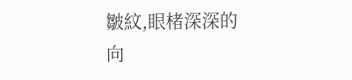皺紋,眼楮深深的向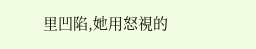里凹陷,她用怒視的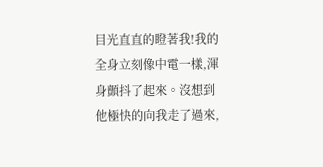目光直直的瞪著我!我的全身立刻像中電一樣,渾身顫抖了起來。沒想到他極快的向我走了過來,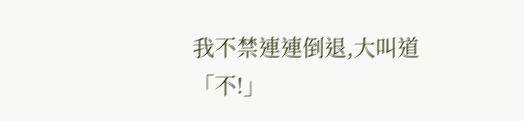我不禁連連倒退,大叫道「不!」